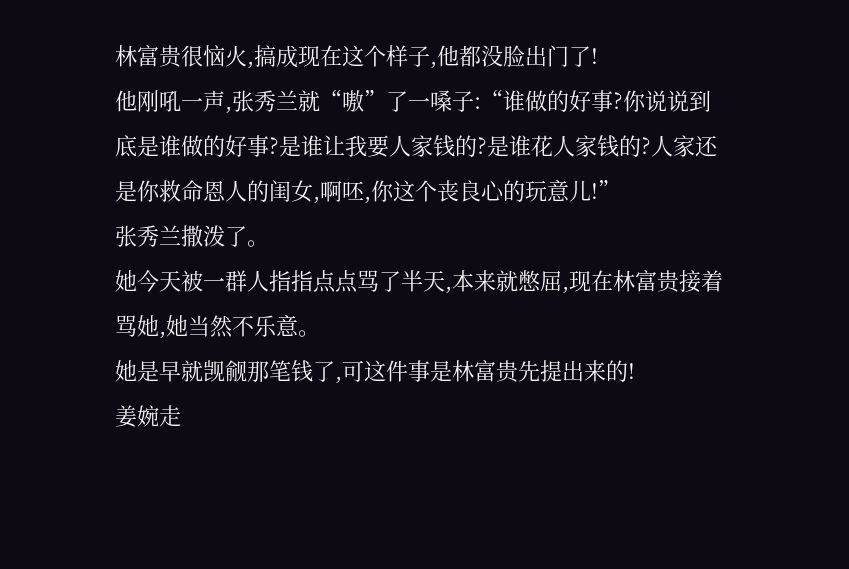林富贵很恼火,搞成现在这个样子,他都没脸出门了!
他刚吼一声,张秀兰就“嗷”了一嗓子:“谁做的好事?你说说到底是谁做的好事?是谁让我要人家钱的?是谁花人家钱的?人家还是你救命恩人的闺女,啊呸,你这个丧良心的玩意儿!”
张秀兰撒泼了。
她今天被一群人指指点点骂了半天,本来就憋屈,现在林富贵接着骂她,她当然不乐意。
她是早就觊觎那笔钱了,可这件事是林富贵先提出来的!
姜婉走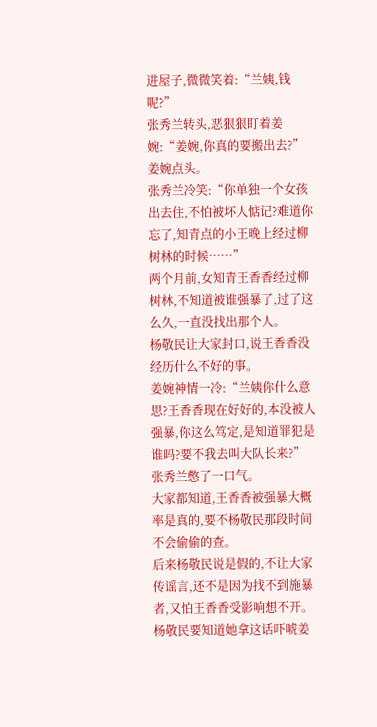进屋子,微微笑着:“兰姨,钱呢?”
张秀兰转头,恶狠狠盯着姜婉:“姜婉,你真的要搬出去?”
姜婉点头。
张秀兰冷笑:“你单独一个女孩出去住,不怕被坏人惦记?难道你忘了,知青点的小王晚上经过柳树林的时候……”
两个月前,女知青王香香经过柳树林,不知道被谁强暴了,过了这么久,一直没找出那个人。
杨敬民让大家封口,说王香香没经历什么不好的事。
姜婉神情一冷:“兰姨你什么意思?王香香现在好好的,本没被人强暴,你这么笃定,是知道罪犯是谁吗?要不我去叫大队长来?”
张秀兰憋了一口气。
大家都知道,王香香被强暴大概率是真的,要不杨敬民那段时间不会偷偷的查。
后来杨敬民说是假的,不让大家传谣言,还不是因为找不到施暴者,又怕王香香受影响想不开。
杨敬民要知道她拿这话吓唬姜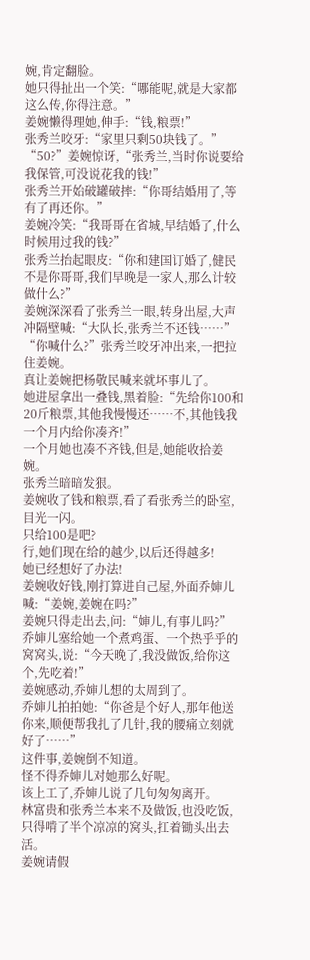婉,肯定翻脸。
她只得扯出一个笑:“哪能呢,就是大家都这么传,你得注意。”
姜婉懒得理她,伸手:“钱,粮票!”
张秀兰咬牙:“家里只剩50块钱了。”
“50?”姜婉惊讶,“张秀兰,当时你说要给我保管,可没说花我的钱!”
张秀兰开始破罐破摔:“你哥结婚用了,等有了再还你。”
姜婉冷笑:“我哥哥在省城,早结婚了,什么时候用过我的钱?”
张秀兰抬起眼皮:“你和建国订婚了,健民不是你哥哥,我们早晚是一家人,那么计较做什么?”
姜婉深深看了张秀兰一眼,转身出屋,大声冲隔壁喊:“大队长,张秀兰不还钱……”
“你喊什么?”张秀兰咬牙冲出来,一把拉住姜婉。
真让姜婉把杨敬民喊来就坏事儿了。
她进屋拿出一叠钱,黑着脸:“先给你100和20斤粮票,其他我慢慢还……不,其他钱我一个月内给你凑齐!”
一个月她也凑不齐钱,但是,她能收拾姜婉。
张秀兰暗暗发狠。
姜婉收了钱和粮票,看了看张秀兰的卧室,目光一闪。
只给100是吧?
行,她们现在给的越少,以后还得越多!
她已经想好了办法!
姜婉收好钱,刚打算进自己屋,外面乔婶儿喊:“姜婉,姜婉在吗?”
姜婉只得走出去,问:“婶儿,有事儿吗?”
乔婶儿塞给她一个煮鸡蛋、一个热乎乎的窝窝头,说:“今天晚了,我没做饭,给你这个,先吃着!”
姜婉感动,乔婶儿想的太周到了。
乔婶儿拍拍她:“你爸是个好人,那年他送你来,顺便帮我扎了几针,我的腰痛立刻就好了……”
这件事,姜婉倒不知道。
怪不得乔婶儿对她那么好呢。
该上工了,乔婶儿说了几句匆匆离开。
林富贵和张秀兰本来不及做饭,也没吃饭,只得啃了半个凉凉的窝头,扛着锄头出去活。
姜婉请假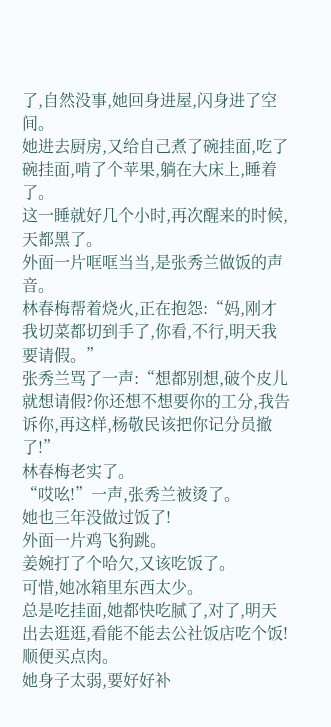了,自然没事,她回身进屋,闪身进了空间。
她进去厨房,又给自己煮了碗挂面,吃了碗挂面,啃了个苹果,躺在大床上,睡着了。
这一睡就好几个小时,再次醒来的时候,天都黑了。
外面一片哐哐当当,是张秀兰做饭的声音。
林春梅帮着烧火,正在抱怨:“妈,刚才我切菜都切到手了,你看,不行,明天我要请假。”
张秀兰骂了一声:“想都别想,破个皮儿就想请假?你还想不想要你的工分,我告诉你,再这样,杨敬民该把你记分员撤了!”
林春梅老实了。
“哎吆!”一声,张秀兰被烫了。
她也三年没做过饭了!
外面一片鸡飞狗跳。
姜婉打了个哈欠,又该吃饭了。
可惜,她冰箱里东西太少。
总是吃挂面,她都快吃腻了,对了,明天出去逛逛,看能不能去公社饭店吃个饭!
顺便买点肉。
她身子太弱,要好好补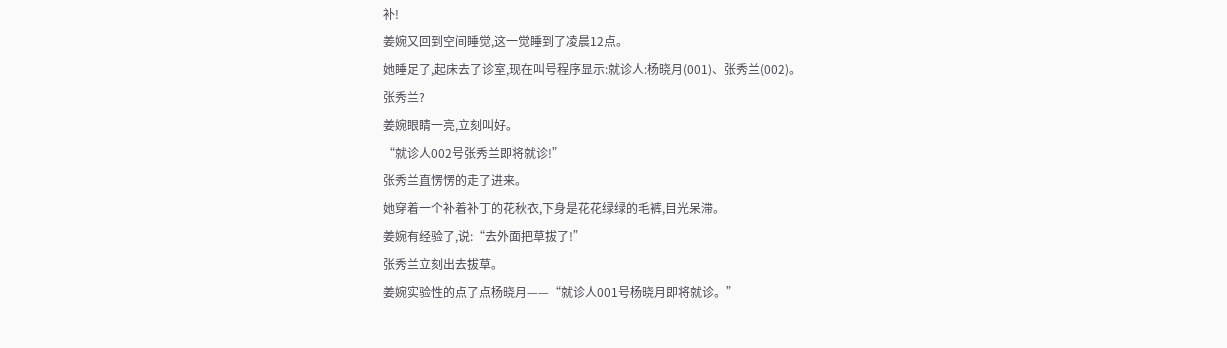补!
姜婉又回到空间睡觉,这一觉睡到了凌晨12点。
她睡足了,起床去了诊室,现在叫号程序显示:就诊人:杨晓月(001)、张秀兰(002)。
张秀兰?
姜婉眼睛一亮,立刻叫好。
“就诊人002号张秀兰即将就诊!”
张秀兰直愣愣的走了进来。
她穿着一个补着补丁的花秋衣,下身是花花绿绿的毛裤,目光呆滞。
姜婉有经验了,说:“去外面把草拔了!”
张秀兰立刻出去拔草。
姜婉实验性的点了点杨晓月——“就诊人001号杨晓月即将就诊。”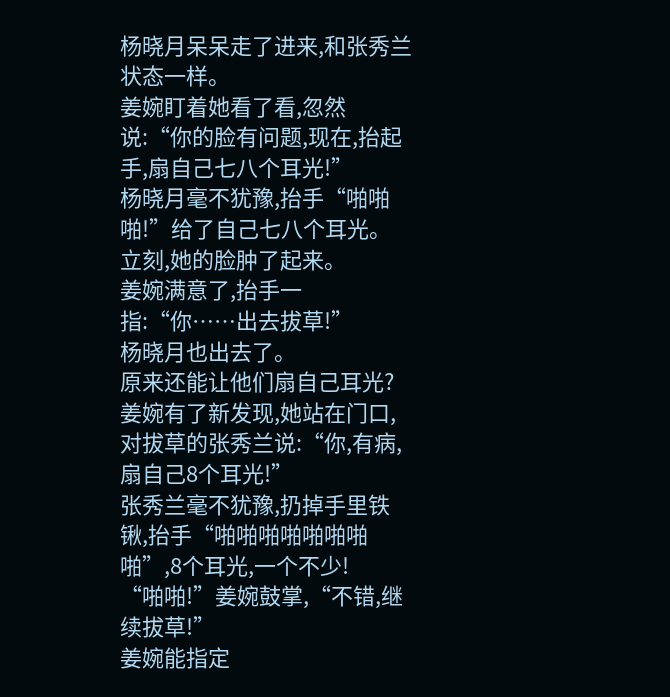杨晓月呆呆走了进来,和张秀兰状态一样。
姜婉盯着她看了看,忽然说:“你的脸有问题,现在,抬起手,扇自己七八个耳光!”
杨晓月毫不犹豫,抬手“啪啪啪!”给了自己七八个耳光。
立刻,她的脸肿了起来。
姜婉满意了,抬手一指:“你……出去拔草!”
杨晓月也出去了。
原来还能让他们扇自己耳光?
姜婉有了新发现,她站在门口,对拔草的张秀兰说:“你,有病,扇自己8个耳光!”
张秀兰毫不犹豫,扔掉手里铁锹,抬手“啪啪啪啪啪啪啪啪”,8个耳光,一个不少!
“啪啪!”姜婉鼓掌,“不错,继续拔草!”
姜婉能指定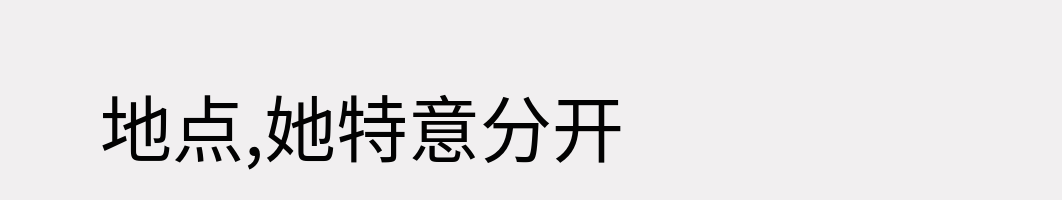地点,她特意分开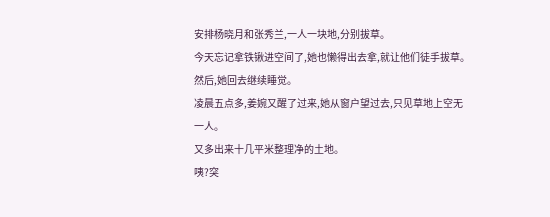安排杨晓月和张秀兰,一人一块地,分别拔草。
今天忘记拿铁锹进空间了,她也懒得出去拿,就让他们徒手拔草。
然后,她回去继续睡觉。
凌晨五点多,姜婉又醒了过来,她从窗户望过去,只见草地上空无一人。
又多出来十几平米整理净的土地。
咦?突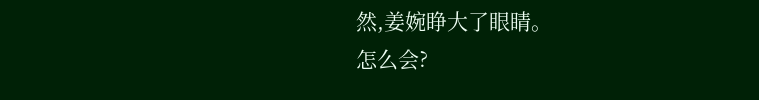然,姜婉睁大了眼睛。
怎么会?